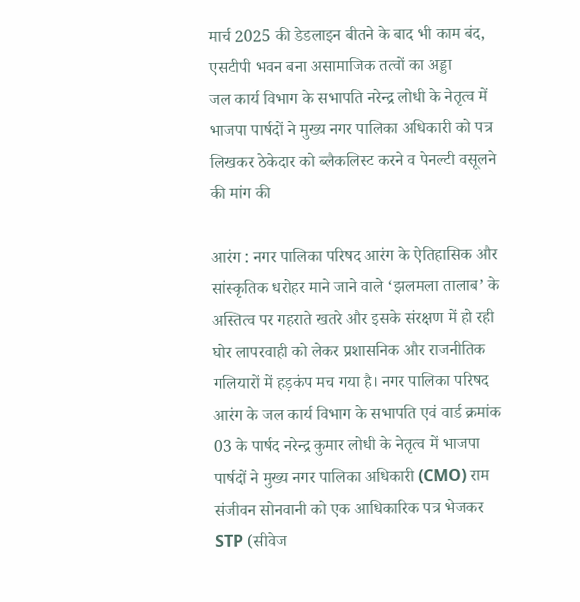मार्च 2025 की डेडलाइन बीतने के बाद भी काम बंद, एसटीपी भवन बना असामाजिक तत्वों का अड्डा
जल कार्य विभाग के सभापति नरेन्द्र लोधी के नेतृत्व में भाजपा पार्षदों ने मुख्य नगर पालिका अधिकारी को पत्र लिखकर ठेकेदार को ब्लैकलिस्ट करने व पेनल्टी वसूलने की मांग की

आरंग : नगर पालिका परिषद आरंग के ऐतिहासिक और सांस्कृतिक धरोहर माने जाने वाले ‘झलमला तालाब’ के अस्तित्व पर गहराते खतरे और इसके संरक्षण में हो रही घोर लापरवाही को लेकर प्रशासनिक और राजनीतिक गलियारों में हड़कंप मच गया है। नगर पालिका परिषद आरंग के जल कार्य विभाग के सभापति एवं वार्ड क्रमांक 03 के पार्षद नरेन्द्र कुमार लोधी के नेतृत्व में भाजपा पार्षदों ने मुख्य नगर पालिका अधिकारी (CMO) राम संजीवन सोनवानी को एक आधिकारिक पत्र भेजकर STP (सीवेज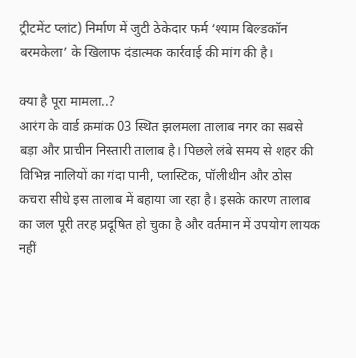ट्रीटमेंट प्लांट) निर्माण में जुटी ठेकेदार फर्म ‘श्याम बिल्डकॉन बरमकेला’ के खिलाफ दंडात्मक कार्रवाई की मांग की है।

क्या है पूरा मामला..?
आरंग के वार्ड क्रमांक 03 स्थित झलमला तालाब नगर का सबसे बड़ा और प्राचीन निस्तारी तालाब है। पिछले लंबे समय से शहर की विभिन्न नालियों का गंदा पानी, प्लास्टिक, पॉलीथीन और ठोस कचरा सीधे इस तालाब में बहाया जा रहा है। इसके कारण तालाब का जल पूरी तरह प्रदूषित हो चुका है और वर्तमान में उपयोग लायक नहीं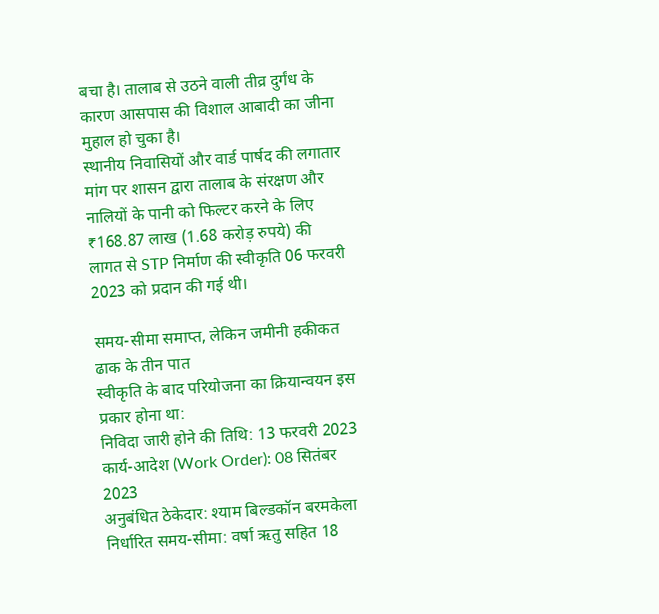बचा है। तालाब से उठने वाली तीव्र दुर्गंध के कारण आसपास की विशाल आबादी का जीना मुहाल हो चुका है।
स्थानीय निवासियों और वार्ड पार्षद की लगातार मांग पर शासन द्वारा तालाब के संरक्षण और नालियों के पानी को फिल्टर करने के लिए ₹168.87 लाख (1.68 करोड़ रुपये) की लागत से STP निर्माण की स्वीकृति 06 फरवरी 2023 को प्रदान की गई थी।

समय-सीमा समाप्त, लेकिन जमीनी हकीकत ढाक के तीन पात
स्वीकृति के बाद परियोजना का क्रियान्वयन इस प्रकार होना था:
निविदा जारी होने की तिथि: 13 फरवरी 2023
कार्य-आदेश (Work Order): 08 सितंबर 2023
अनुबंधित ठेकेदार: श्याम बिल्डकॉन बरमकेला
निर्धारित समय-सीमा: वर्षा ऋतु सहित 18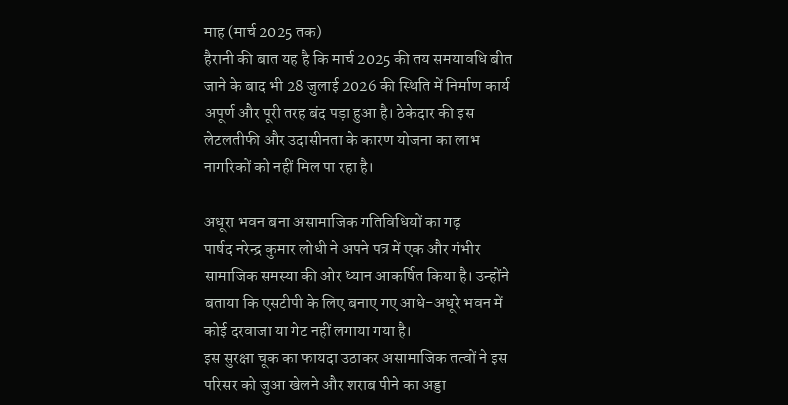माह (मार्च 2025 तक)
हैरानी की बात यह है कि मार्च 2025 की तय समयावधि बीत जाने के बाद भी 28 जुलाई 2026 की स्थिति में निर्माण कार्य अपूर्ण और पूरी तरह बंद पड़ा हुआ है। ठेकेदार की इस लेटलतीफी और उदासीनता के कारण योजना का लाभ नागरिकों को नहीं मिल पा रहा है।

अधूरा भवन बना असामाजिक गतिविधियों का गढ़
पार्षद नरेन्द्र कुमार लोधी ने अपने पत्र में एक और गंभीर सामाजिक समस्या की ओर ध्यान आकर्षित किया है। उन्होंने बताया कि एसटीपी के लिए बनाए गए आधे-अधूरे भवन में कोई दरवाजा या गेट नहीं लगाया गया है।
इस सुरक्षा चूक का फायदा उठाकर असामाजिक तत्वों ने इस परिसर को जुआ खेलने और शराब पीने का अड्डा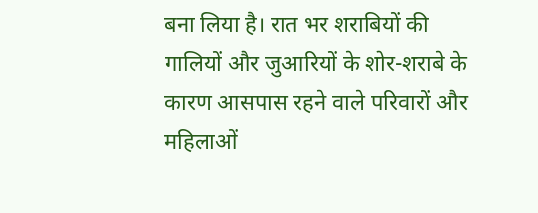बना लिया है। रात भर शराबियों की गालियों और जुआरियों के शोर-शराबे के कारण आसपास रहने वाले परिवारों और महिलाओं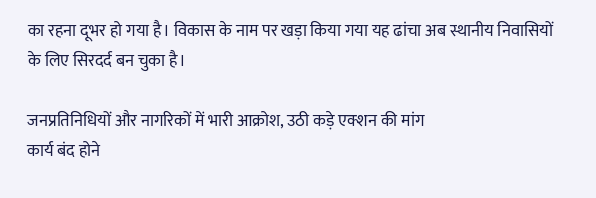का रहना दूभर हो गया है। विकास के नाम पर खड़ा किया गया यह ढांचा अब स्थानीय निवासियों के लिए सिरदर्द बन चुका है।

जनप्रतिनिधियों और नागरिकों में भारी आक्रोश, उठी कड़े एक्शन की मांग
कार्य बंद होने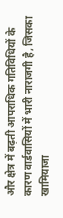और क्षेत्र में बढ़ती आपराधिक गतिविधियों के कारण वार्डवासियों में भारी नाराजगी है, जिसका खामियाजा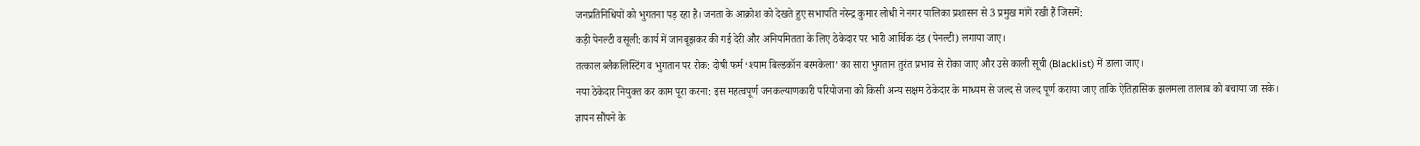जनप्रतिनिधियों को भुगतना पड़ रहा है। जनता के आक्रोश को देखते हुए सभापति नरेन्द्र कुमार लोधी ने नगर पालिका प्रशासन से 3 प्रमुख मांगें रखी हैं जिसमें:
कड़ी पेनल्टी वसूली: कार्य में जानबूझकर की गई देरी और अनियमितता के लिए ठेकेदार पर भारी आर्थिक दंड (पेनल्टी) लगाया जाए।
तत्काल ब्लैकलिस्टिंग व भुगतान पर रोक: दोषी फर्म ‘श्याम बिल्डकॉन बरमकेला’ का सारा भुगतान तुरंत प्रभाव से रोका जाए और उसे काली सूची (Blacklist) में डाला जाए।
नया ठेकेदार नियुक्त कर काम पूरा करना: इस महत्वपूर्ण जनकल्याणकारी परियोजना को किसी अन्य सक्षम ठेकेदार के माध्यम से जल्द से जल्द पूर्ण कराया जाए ताकि ऐतिहासिक झलमला तालाब को बचाया जा सके।
ज्ञापन सौंपने के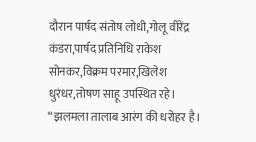दौरान पार्षद संतोष लोधी,गोलू वीरेंद्र कंडरा,पार्षद प्रतिनिधि राकेश सोनकर,विक्रम परमार,खिलेश धुरंधर,तोषण साहू उपस्थित रहे।
“झलमला तालाब आरंग की धरोहर है।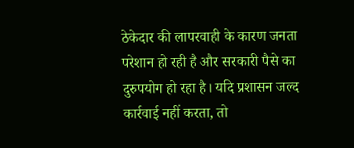ठेकेदार की लापरवाही के कारण जनता परेशान हो रही है और सरकारी पैसे का दुरुपयोग हो रहा है। यदि प्रशासन जल्द कार्रवाई नहीं करता, तो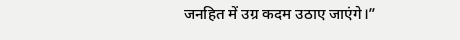जनहित में उग्र कदम उठाए जाएंगे।”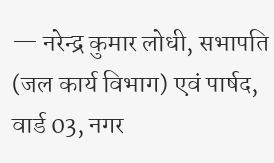— नरेन्द्र कुमार लोधी, सभापति (जल कार्य विभाग) एवं पार्षद, वार्ड 03, नगर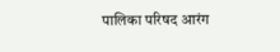पालिका परिषद आरंग